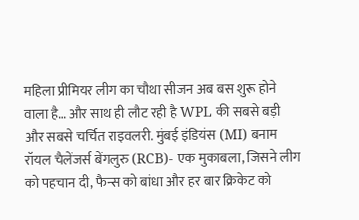महिला प्रीमियर लीग का चौथा सीजन अब बस शुरू होने वाला है… और साथ ही लौट रही है WPL की सबसे बड़ी और सबसे चर्चित राइवलरी. मुंबई इंडियंस (MI) बनाम रॉयल चैलेंजर्स बेंगलुरु (RCB)- एक मुकाबला, जिसने लीग को पहचान दी, फैन्स को बांधा और हर बार क्रिकेट को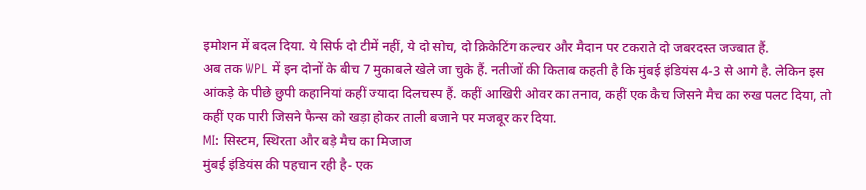इमोशन में बदल दिया. ये सिर्फ दो टीमें नहीं, ये दो सोच, दो क्रिकेटिंग कल्चर और मैदान पर टकराते दो जबरदस्त जज्बात हैं.
अब तक WPL में इन दोनों के बीच 7 मुकाबले खेले जा चुके हैं. नतीजों की किताब कहती है कि मुंबई इंडियंस 4-3 से आगे है. लेकिन इस आंकड़े के पीछे छुपी कहानियां कहीं ज्यादा दिलचस्प हैं. कहीं आखिरी ओवर का तनाव, कहीं एक कैच जिसने मैच का रुख पलट दिया, तो कहीं एक पारी जिसने फैन्स को खड़ा होकर ताली बजाने पर मजबूर कर दिया.
MI: सिस्टम, स्थिरता और बड़े मैच का मिजाज
मुंबई इंडियंस की पहचान रही है- एक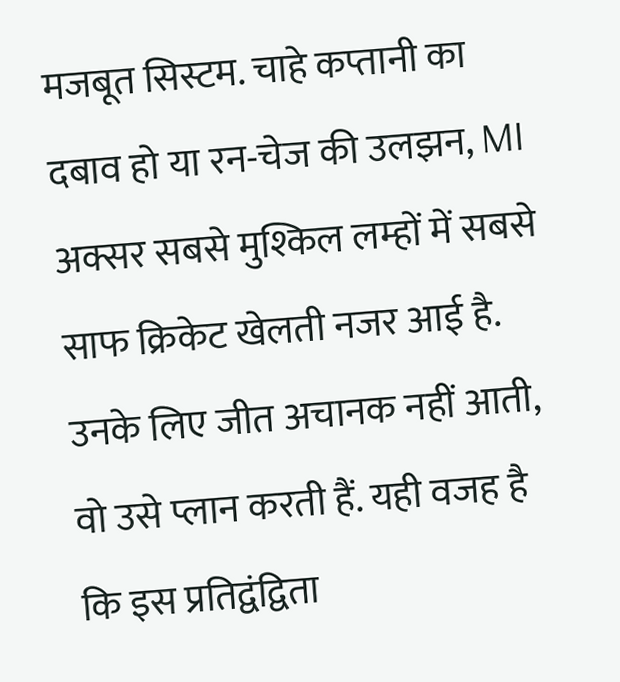मजबूत सिस्टम. चाहे कप्तानी का दबाव हो या रन-चेज की उलझन, MI अक्सर सबसे मुश्किल लम्हों में सबसे साफ क्रिकेट खेलती नजर आई है. उनके लिए जीत अचानक नहीं आती, वो उसे प्लान करती हैं. यही वजह है कि इस प्रतिद्वंद्विता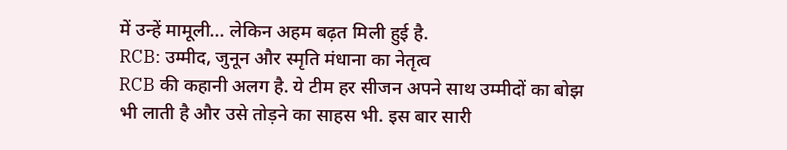में उन्हें मामूली... लेकिन अहम बढ़त मिली हुई है.
RCB: उम्मीद, जुनून और स्मृति मंधाना का नेतृत्व
RCB की कहानी अलग है. ये टीम हर सीजन अपने साथ उम्मीदों का बोझ भी लाती है और उसे तोड़ने का साहस भी. इस बार सारी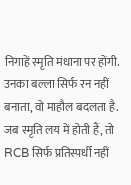निगाहें स्मृति मंधाना पर होंगी. उनका बल्ला सिर्फ रन नहीं बनाता, वो माहौल बदलता है. जब स्मृति लय में होती हैं, तो RCB सिर्फ प्रतिस्पर्धी नहीं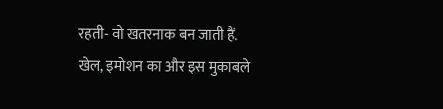रहती- वो खतरनाक बन जाती हैं.
खेल, इमोशन का और इस मुकाबले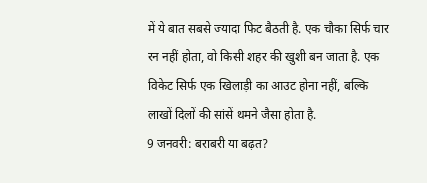में ये बात सबसे ज्यादा फिट बैठती है. एक चौका सिर्फ चार रन नहीं होता, वो किसी शहर की खुशी बन जाता है. एक विकेट सिर्फ एक खिलाड़ी का आउट होना नहीं, बल्कि लाखों दिलों की सांसें थमने जैसा होता है.
9 जनवरी: बराबरी या बढ़त?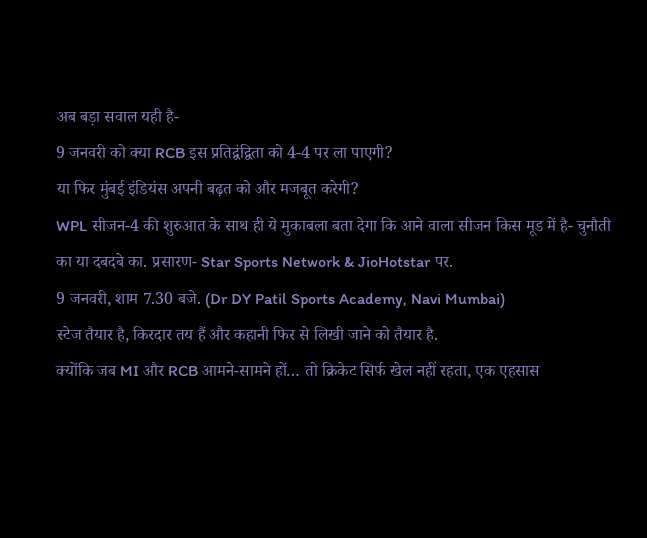अब बड़ा सवाल यही है-
9 जनवरी को क्या RCB इस प्रतिद्वंद्विता को 4-4 पर ला पाएगी?
या फिर मुंबई इंडियंस अपनी बढ़त को और मजबूत करेगी?
WPL सीजन-4 की शुरुआत के साथ ही ये मुकाबला बता देगा कि आने वाला सीजन किस मूड में है- चुनौती का या दबदबे का. प्रसारण- Star Sports Network & JioHotstar पर.
9 जनवरी, शाम 7.30 बजे. (Dr DY Patil Sports Academy, Navi Mumbai)
स्टेज तैयार है, किरदार तय हैं और कहानी फिर से लिखी जाने को तैयार है.
क्योंकि जब MI और RCB आमने-सामने हों… तो क्रिकेट सिर्फ खेल नहीं रहता, एक एहसास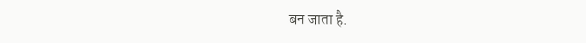बन जाता है.